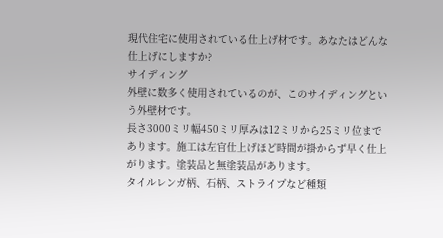現代住宅に使用されている仕上げ材です。あなたはどんな仕上げにしますか?
サイディング
外壁に数多く使用されているのが、このサイディングという外壁材です。
長さ3000ミリ幅450ミリ厚みは12ミリから25ミリ位まであります。施工は左官仕上げほど時間が掛からず早く仕上がります。塗装品と無塗装品があります。
タイルレンガ柄、石柄、ストライプなど種類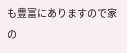も豊富にありますので家の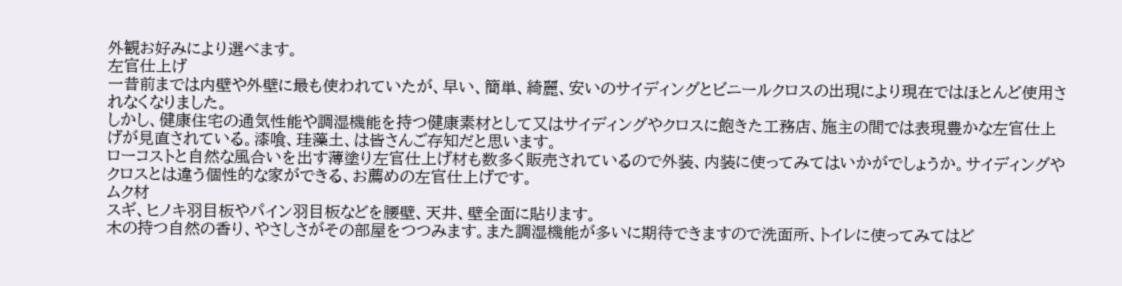外観お好みにより選べます。
左官仕上げ
一昔前までは内壁や外壁に最も使われていたが、早い、簡単、綺麗、安いのサイディングとビニールクロスの出現により現在ではほとんど使用されなくなりました。
しかし、健康住宅の通気性能や調湿機能を持つ健康素材として又はサイディングやクロスに飽きた工務店、施主の間では表現豊かな左官仕上げが見直されている。漆喰、珪藻土、は皆さんご存知だと思います。
ローコストと自然な風合いを出す薄塗り左官仕上げ材も数多く販売されているので外装、内装に使ってみてはいかがでしょうか。サイディングやクロスとは違う個性的な家ができる、お薦めの左官仕上げです。
ムク材
スギ、ヒノキ羽目板やパイン羽目板などを腰壁、天井、壁全面に貼ります。
木の持つ自然の香り、やさしさがその部屋をつつみます。また調湿機能が多いに期待できますので洗面所、トイレに使ってみてはど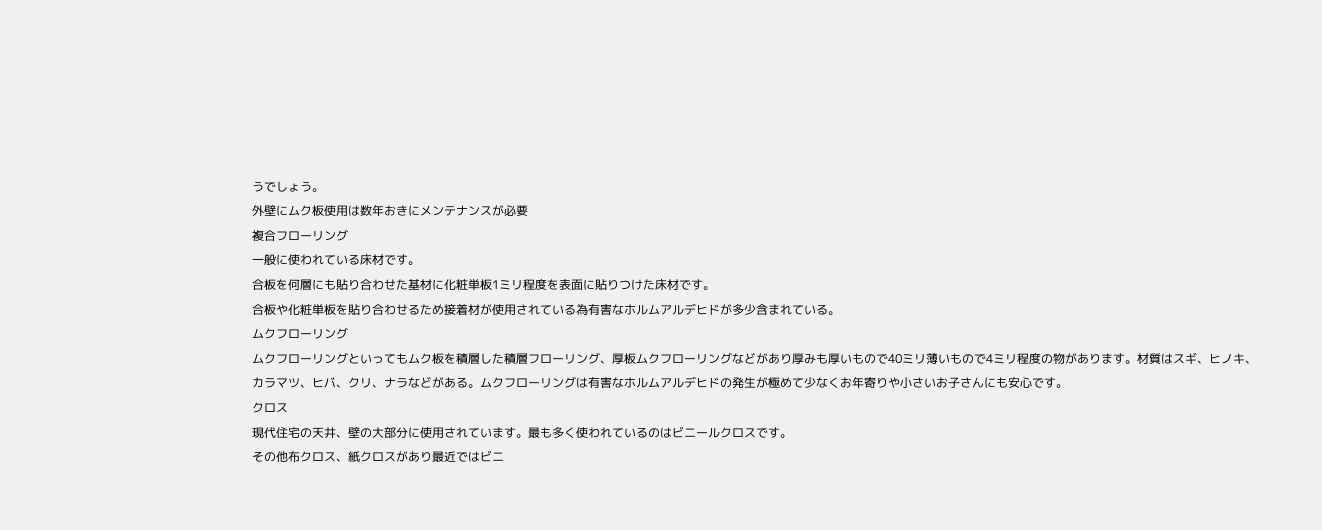うでしょう。
外壁にムク板使用は数年おきにメンテナンスが必要
複合フローリング
一般に使われている床材です。
合板を何層にも貼り合わせた基材に化粧単板1ミリ程度を表面に貼りつけた床材です。
合板や化粧単板を貼り合わせるため接着材が使用されている為有害なホルムアルデヒドが多少含まれている。
ムクフローリング
ムクフローリングといってもムク板を積層した積層フローリング、厚板ムクフローリングなどがあり厚みも厚いもので40ミリ薄いもので4ミリ程度の物があります。材質はスギ、ヒノキ、カラマツ、ヒバ、クリ、ナラなどがある。ムクフローリングは有害なホルムアルデヒドの発生が極めて少なくお年寄りや小さいお子さんにも安心です。
クロス
現代住宅の天井、壁の大部分に使用されています。最も多く使われているのはビニールクロスです。
その他布クロス、紙クロスがあり最近ではビニ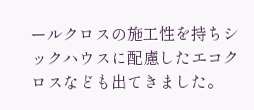ールクロスの施工性を持ちシックハウスに配慮したエコクロスなども出てきました。